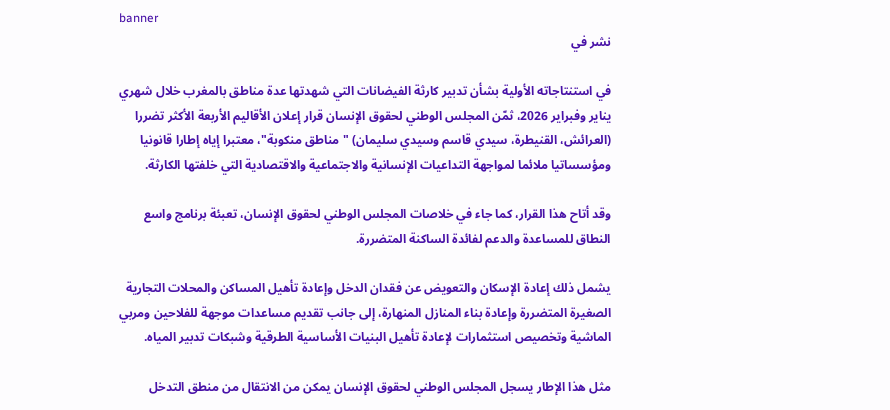banner
نشر في

في استنتاجاته الأولية بشأن تدبير كارثة الفيضانات التي شهدتها عدة مناطق بالمغرب خلال شهري يناير وفبراير 2026، ثمّن المجلس الوطني لحقوق الإنسان قرار إعلان الأقاليم الأربعة الأكثر تضررا (العرائش، القنيطرة، سيدي قاسم وسيدي سليمان) "مناطق منكوبة"، معتبرا إياه إطارا قانونيا ومؤسساتيا ملائما لمواجهة التداعيات الإنسانية والاجتماعية والاقتصادية التي خلفتها الكارثة.

وقد أتاح هذا القرار، كما جاء في خلاصات المجلس الوطني لحقوق الإنسان، تعبئة برنامج واسع النطاق للمساعدة والدعم لفائدة الساكنة المتضررة.

يشمل ذلك إعادة الإسكان والتعويض عن فقدان الدخل وإعادة تأهيل المساكن والمحلات التجارية الصغيرة المتضررة وإعادة بناء المنازل المنهارة، إلى جانب تقديم مساعدات موجهة للفلاحين ومربي الماشية وتخصيص استثمارات لإعادة تأهيل البنيات الأساسية الطرقية وشبكات تدبير المياه.

مثل هذا الإطار يسجل المجلس الوطني لحقوق الإنسان يمكن من الانتقال من منطق التدخل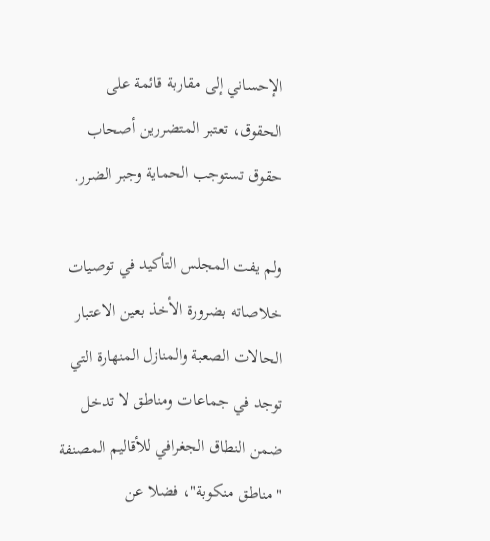الإحساني إلى مقاربة قائمة على الحقوق، تعتبر المتضررين أصحاب حقوق تستوجب الحماية وجبر الضرر.

ولم يفت المجلس التأكيد في توصيات خلاصاته بضرورة الأخذ بعين الاعتبار الحالات الصعبة والمنازل المنهارة التي توجد في جماعات ومناطق لا تدخل ضمن النطاق الجغرافي للأقاليم المصنفة "مناطق منكوبة"، فضلا عن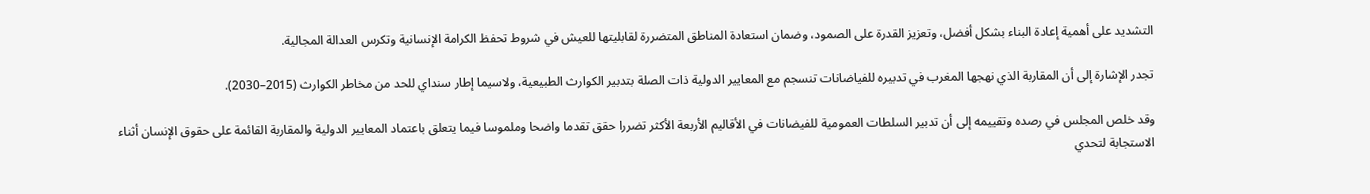التشديد على أهمية إعادة البناء بشكل أفضل، وتعزيز القدرة على الصمود، وضمان استعادة المناطق المتضررة لقابليتها للعيش في شروط تحفظ الكرامة الإنسانية وتكرس العدالة المجالية.

تجدر الإشارة إلى أن المقاربة الذي نهجها المغرب في تدبيره للفياضانات تنسجم مع المعايير الدولية ذات الصلة بتدبير الكوارث الطبيعية، ولاسيما إطار سنداي للحد من مخاطر الكوارث (2015–2030).

وقد خلص المجلس في رصده وتقييمه إلى أن تدبير السلطات العمومية للفيضانات في الأقاليم الأربعة الأكثر تضررا حقق تقدما واضحا وملموسا فيما يتعلق باعتماد المعايير الدولية والمقاربة القائمة على حقوق الإنسان أثناء الاستجابة لتحدي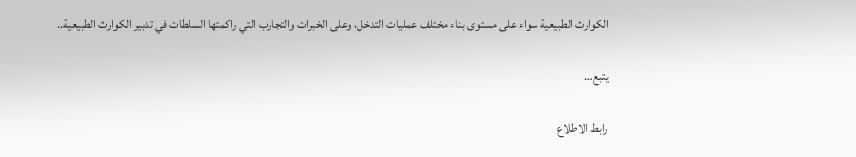الكوارث الطبيعية سواء على مستوى بناء مختلف عمليات التدخل، وعلى الخبرات والتجارب التي راكمتها السلطات في تدبير الكوارث الطبيعية..

يتبع…

رابط الاطلاع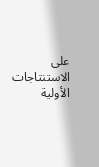على الاستنتاجات الأولية